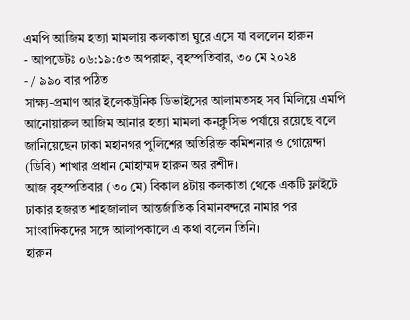এমপি আজিম হত্যা মামলায় কলকাতা ঘুরে এসে যা বললেন হারুন
- আপডেটঃ ০৬:১৯:৫৩ অপরাহ্ন, বৃহস্পতিবার, ৩০ মে ২০২৪
- / ৯৯০ বার পঠিত
সাক্ষ্য-প্রমাণ আর ইলেকট্রনিক ডিভাইসের আলামতসহ সব মিলিয়ে এমপি আনোয়ারুল আজিম আনার হত্যা মামলা কনক্লুসিভ পর্যায়ে রয়েছে বলে জানিয়েছেন ঢাকা মহানগর পুলিশের অতিরিক্ত কমিশনার ও গোয়েন্দা (ডিবি) শাখার প্রধান মোহাম্মদ হারুন অর রশীদ।
আজ বৃহস্পতিবার (৩০ মে) বিকাল ৪টায় কলকাতা থেকে একটি ফ্লাইটে ঢাকার হজরত শাহজালাল আন্তর্জাতিক বিমানবন্দরে নামার পর সাংবাদিকদের সঙ্গে আলাপকালে এ কথা বলেন তিনি।
হারুন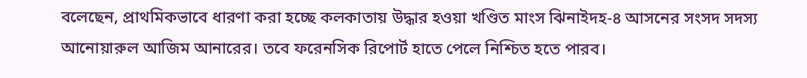বলেছেন, প্রাথমিকভাবে ধারণা করা হচ্ছে কলকাতায় উদ্ধার হওয়া খণ্ডিত মাংস ঝিনাইদহ-৪ আসনের সংসদ সদস্য আনোয়ারুল আজিম আনারের। তবে ফরেনসিক রিপোর্ট হাতে পেলে নিশ্চিত হতে পারব।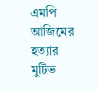এমপি আজিমের হত্যার মুটিভ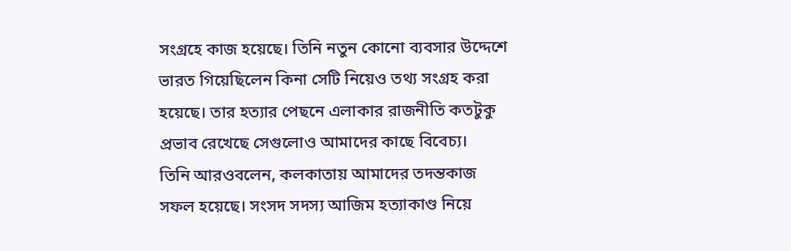সংগ্রহে কাজ হয়েছে। তিনি নতুন কোনো ব্যবসার উদ্দেশে ভারত গিয়েছিলেন কিনা সেটি নিয়েও তথ্য সংগ্রহ করা হয়েছে। তার হত্যার পেছনে এলাকার রাজনীতি কতটুকু প্রভাব রেখেছে সেগুলোও আমাদের কাছে বিবেচ্য।
তিনি আরওবলেন, কলকাতায় আমাদের তদন্তকাজ সফল হয়েছে। সংসদ সদস্য আজিম হত্যাকাণ্ড নিয়ে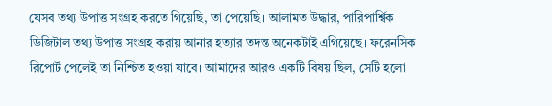যেসব তথ্য উপাত্ত সংগ্রহ করতে গিয়েছি, তা পেয়েছি। আলামত উদ্ধার, পারিপার্শ্বিক ডিজিটাল তথ্য উপাত্ত সংগ্রহ করায় আনার হত্যার তদন্ত অনেকটাই এগিয়েছে। ফরেনসিক রিপোর্ট পেলেই তা নিশ্চিত হওয়া যাবে। আমাদের আরও একটি বিষয় ছিল, সেটি হলো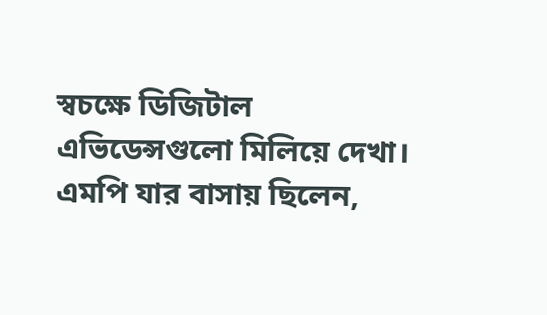স্বচক্ষে ডিজিটাল এভিডেন্সগুলো মিলিয়ে দেখা। এমপি যার বাসায় ছিলেন,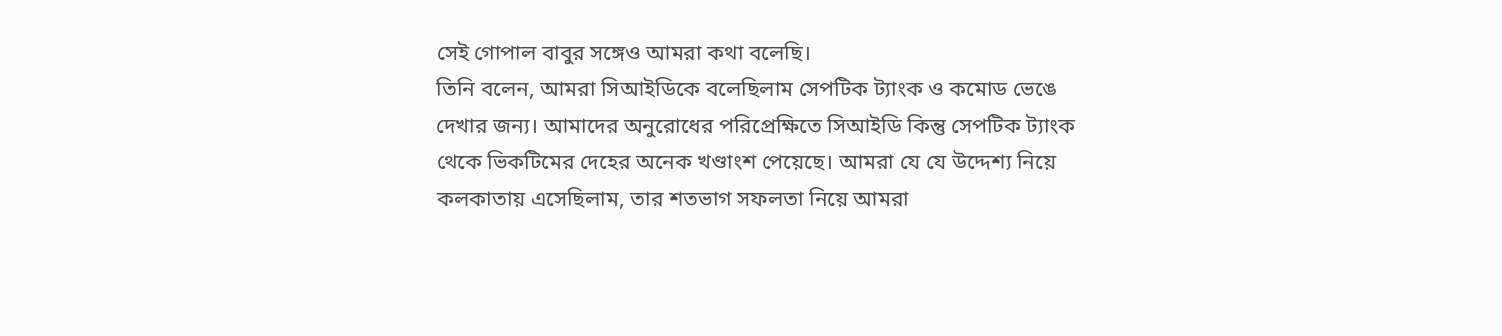সেই গোপাল বাবুর সঙ্গেও আমরা কথা বলেছি।
তিনি বলেন, আমরা সিআইডিকে বলেছিলাম সেপটিক ট্যাংক ও কমোড ভেঙে দেখার জন্য। আমাদের অনুরোধের পরিপ্রেক্ষিতে সিআইডি কিন্তু সেপটিক ট্যাংক থেকে ভিকটিমের দেহের অনেক খণ্ডাংশ পেয়েছে। আমরা যে যে উদ্দেশ্য নিয়ে কলকাতায় এসেছিলাম, তার শতভাগ সফলতা নিয়ে আমরা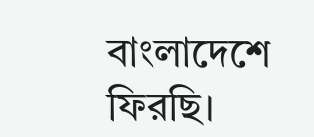বাংলাদেশে ফিরছি।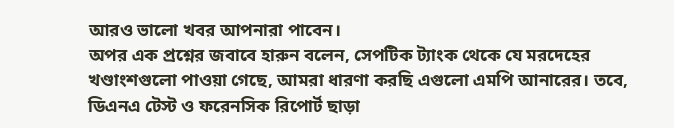আরও ভালো খবর আপনারা পাবেন।
অপর এক প্রশ্নের জবাবে হারুন বলেন, সেপটিক ট্যাংক থেকে যে মরদেহের খণ্ডাংশগুলো পাওয়া গেছে, আমরা ধারণা করছি এগুলো এমপি আনারের। তবে, ডিএনএ টেস্ট ও ফরেনসিক রিপোর্ট ছাড়া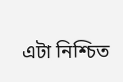এটা নিশ্চিত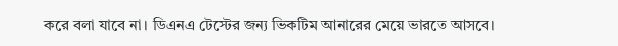করে বলা যাবে না। ডিএনএ টেস্টের জন্য ভিকটিম আনারের মেয়ে ভারতে আসবে।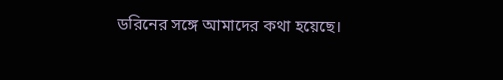ডরিনের সঙ্গে আমাদের কথা হয়েছে।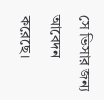সে ভিসার জন্য আবেদন করেছে।